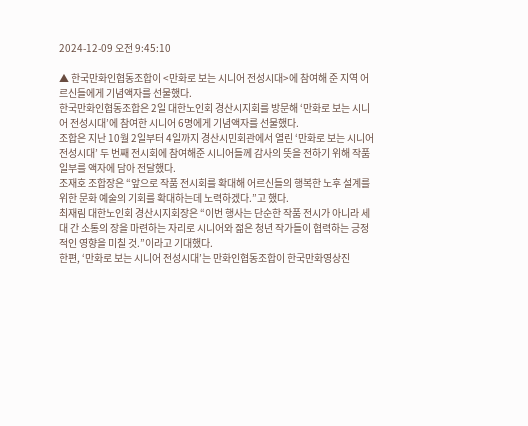2024-12-09 오전 9:45:10

▲ 한국만화인협동조합이 <만화로 보는 시니어 전성시대>에 참여해 준 지역 어르신들에게 기념액자를 선물했다.
한국만화인협동조합은 2일 대한노인회 경산시지회를 방문해 ‘만화로 보는 시니어 전성시대’에 참여한 시니어 6명에게 기념액자를 선물했다.
조합은 지난 10월 2일부터 4일까지 경산시민회관에서 열린 ‘만화로 보는 시니어 전성시대’ 두 번째 전시회에 참여해준 시니어들께 감사의 뜻을 전하기 위해 작품 일부를 액자에 담아 전달했다.
조재호 조합장은 “앞으로 작품 전시회를 확대해 어르신들의 행복한 노후 설계를 위한 문화 예술의 기회를 확대하는데 노력하겠다.”고 했다.
최재림 대한노인회 경산시지회장은 “이번 행사는 단순한 작품 전시가 아니라 세대 간 소통의 장을 마련하는 자리로 시니어와 젊은 청년 작가들이 협력하는 긍정적인 영향을 미칠 것.”이라고 기대했다.
한편, ‘만화로 보는 시니어 전성시대’는 만화인협동조합이 한국만화영상진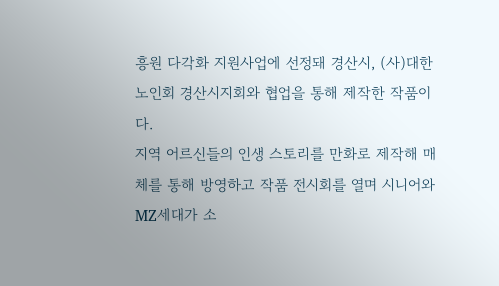흥원 다각화 지원사업에 선정돼 경산시, (사)대한노인회 경산시지회와 협업을 통해 제작한 작품이다.
지역 어르신들의 인생 스토리를 만화로 제작해 매체를 통해 방영하고 작품 전시회를 열며 시니어와 MZ세대가 소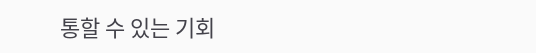통할 수 있는 기회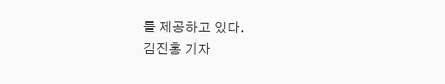를 제공하고 있다.
김진홍 기자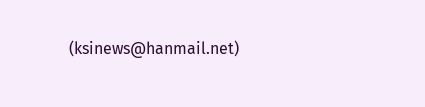(ksinews@hanmail.net)